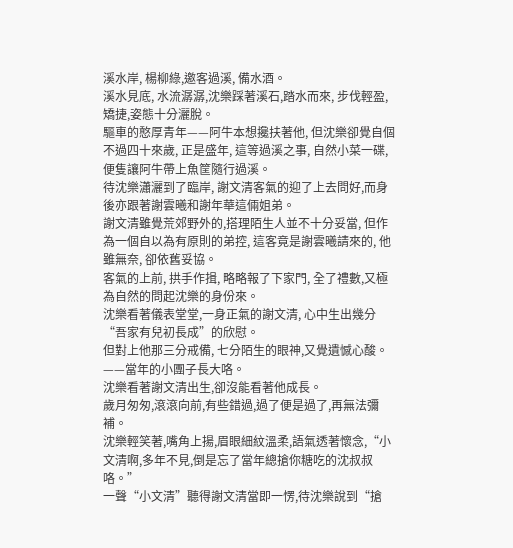溪水岸, 楊柳綠,邀客過溪, 備水酒。
溪水見底, 水流潺潺,沈樂踩著溪石,踏水而來, 步伐輕盈, 矯捷,姿態十分灑脫。
驅車的憨厚青年——阿牛本想攙扶著他, 但沈樂卻覺自個不過四十來歲, 正是盛年, 這等過溪之事, 自然小菜一碟, 便隻讓阿牛帶上魚筐隨行過溪。
待沈樂瀟灑到了臨岸, 謝文清客氣的迎了上去問好,而身後亦跟著謝雲曦和謝年華這倆姐弟。
謝文清雖覺荒郊野外的,搭理陌生人並不十分妥當, 但作為一個自以為有原則的弟控, 這客竟是謝雲曦請來的, 他雖無奈, 卻依舊妥協。
客氣的上前, 拱手作揖, 略略報了下家門, 全了禮數,又極為自然的問起沈樂的身份來。
沈樂看著儀表堂堂,一身正氣的謝文清, 心中生出幾分“吾家有兒初長成”的欣慰。
但對上他那三分戒備, 七分陌生的眼神,又覺遺憾心酸。
——當年的小團子長大咯。
沈樂看著謝文清出生,卻沒能看著他成長。
歲月匆匆,滾滾向前,有些錯過,過了便是過了,再無法彌補。
沈樂輕笑著,嘴角上揚,眉眼細紋溫柔,語氣透著懷念,“小文清啊,多年不見,倒是忘了當年總搶你糖吃的沈叔叔咯。”
一聲“小文清”聽得謝文清當即一愣,待沈樂說到“搶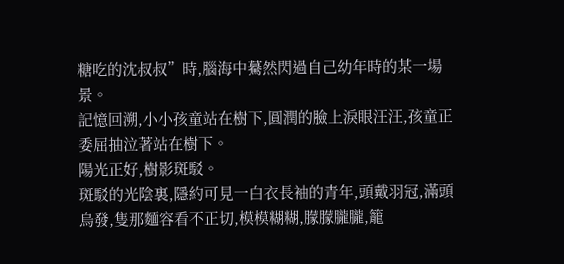糖吃的沈叔叔”時,腦海中驀然閃過自己幼年時的某一場景。
記憶回溯,小小孩童站在樹下,圓潤的臉上淚眼汪汪,孩童正委屈抽泣著站在樹下。
陽光正好,樹影斑駁。
斑駁的光陰裏,隱約可見一白衣長袖的青年,頭戴羽冠,滿頭烏發,隻那麵容看不正切,模模糊糊,朦朦朧朧,籠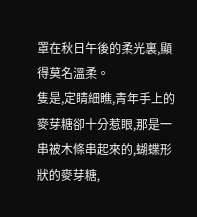罩在秋日午後的柔光裏,顯得莫名溫柔。
隻是,定睛細瞧,青年手上的麥芽糖卻十分惹眼,那是一串被木條串起來的,蝴蝶形狀的麥芽糖,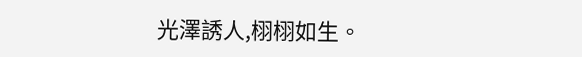光澤誘人,栩栩如生。